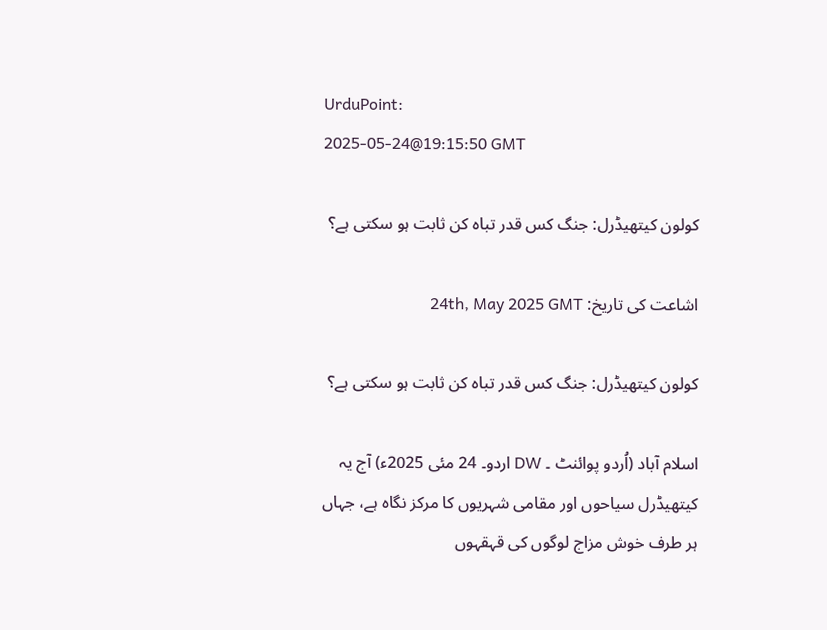UrduPoint:
2025-05-24@19:15:50 GMT

کولون کیتھیڈرل: جنگ کس قدر تباہ کن ثابت ہو سکتی ہے؟

اشاعت کی تاریخ: 24th, May 2025 GMT

کولون کیتھیڈرل: جنگ کس قدر تباہ کن ثابت ہو سکتی ہے؟

اسلام آباد (اُردو پوائنٹ ۔ DW اردو۔ 24 مئی 2025ء) آج یہ کیتھیڈرل سیاحوں اور مقامی شہریوں کا مرکز نگاہ ہے، جہاں ہر طرف خوش مزاج لوگوں کی قہقہوں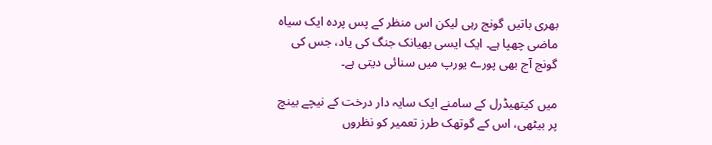بھری باتیں گونج رہی لیکن اس منظر کے پس پردہ ایک سیاہ ماضی چھپا ہے۔ ایک ایسی بھیانک جنگ کی یاد، جس کی گونج آج بھی پورے یورپ میں سنائی دیتی ہے۔

میں کیتھیڈرل کے سامنے ایک سایہ دار درخت کے نیچے بینچ پر بیٹھی، اس کے گوتھک طرز تعمیر کو نظروں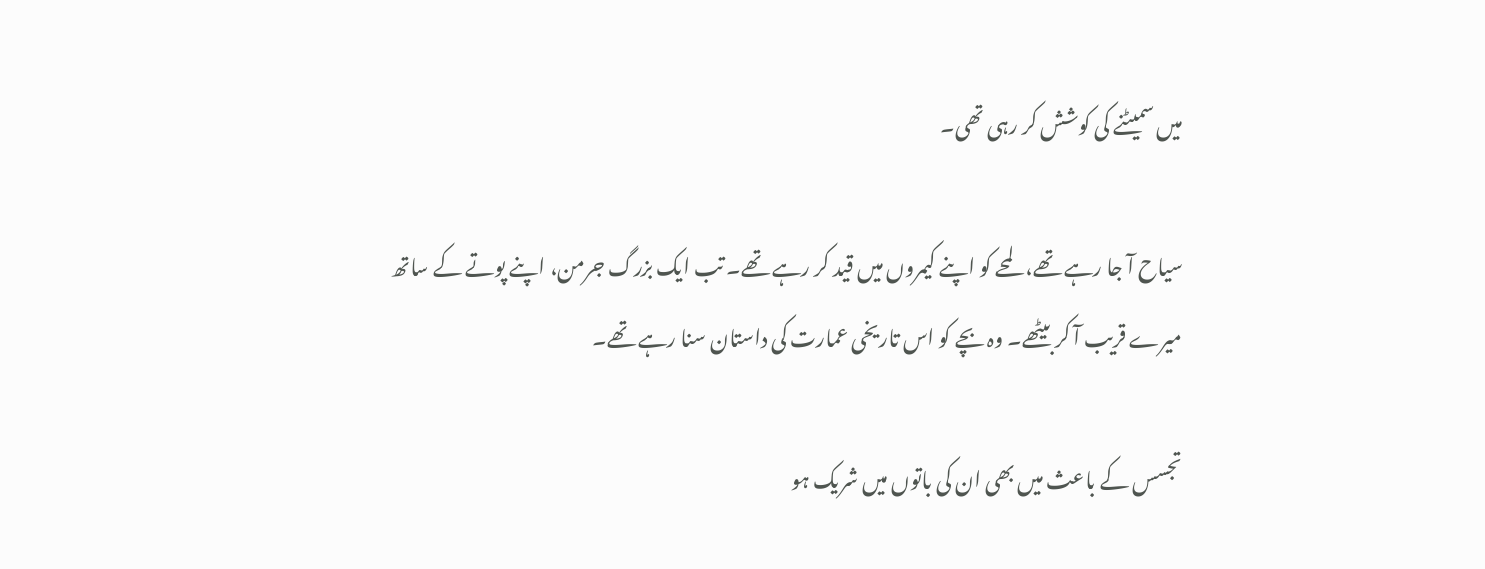میں سمیٹنے کی کوشش کر رہی تھی۔

سیاح آ جا رہے تھے، لمحے کو اپنے کیمروں میں قید کر رہے تھے۔ تب ایک بزرگ جرمن، اپنے پوتے کے ساتھ میرے قریب آ کر بیٹھے۔ وہ بچے کو اس تاریخی عمارت کی داستان سنا رہے تھے۔

تجسس کے باعث میں بھی ان کی باتوں میں شریک ہو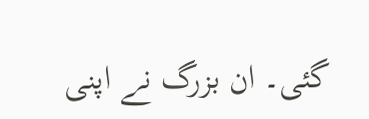گئی۔ ان بزرگ نے اپنی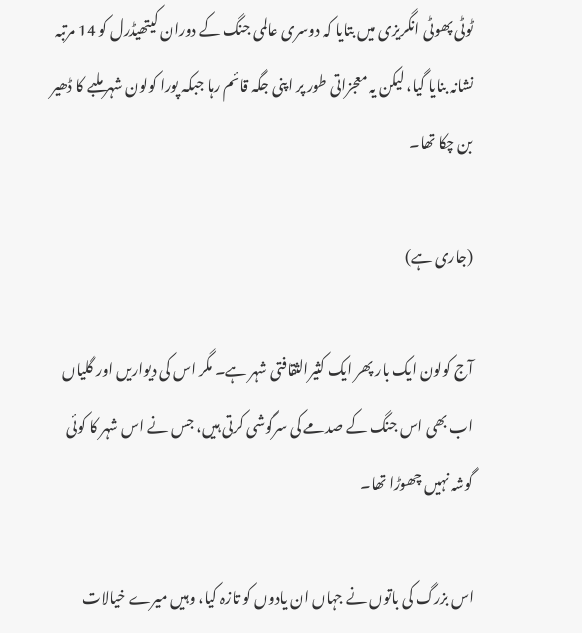ٹوٹی پھوٹی انگریزی میں بتایا کہ دوسری عالمی جنگ کے دوران کیتھیڈرل کو 14 مرتبہ نشانہ بنایا گیا، لیکن یہ معجزاتی طور پر اپنی جگہ قائم رہا جبکہ پورا کولون شہر ملبے کا ڈھیر بن چکا تھا۔

(جاری ہے)

آج کولون ایک بار پھر ایک کثیرالثقافتی شہر ہے۔ مگر اس کی دیواریں اور گلیاں اب بھی اس جنگ کے صدمے کی سرگوشی کرتی ہیں، جس نے اس شہر کا کوئی گوشہ نہیں چھوڑا تھا۔

اس بزرگ کی باتوں نے جہاں ان یادوں کو تازہ کیا، وہیں میرے خیالات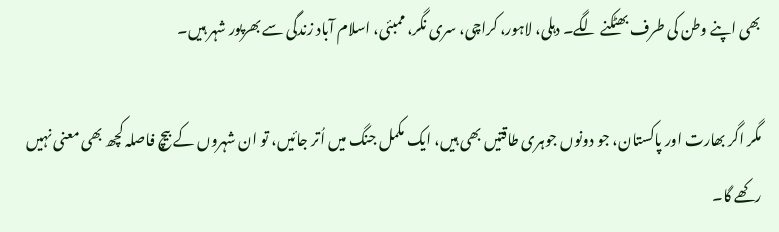بھی اپنے وطن کی طرف بھٹکنے لگے۔ دہلی، لاہور، کراچی، سری نگر، ممبئی، اسلام آباد زندگی سے بھرپور شہر ہیں۔

مگر اگر بھارت اور پاکستان، جو دونوں جوہری طاقتیں بھی ہیں، ایک مکمل جنگ میں اُتر جائیں، تو ان شہروں کے بیچ فاصلہ کچھ بھی معنی نہیں رکھے گا۔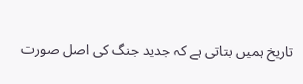تاریخ ہمیں بتاتی ہے کہ جدید جنگ کی اصل صورت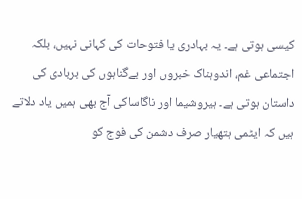کیسی ہوتی ہے۔ یہ بہادری یا فتوحات کی کہانی نہیں، بلکہ اجتماعی غم، اندوہناک خبروں اور بےگناہوں کی بربادی کی داستان ہوتی ہے۔ ہیروشیما اور ناگاساکی آج بھی ہمیں یاد دلاتے ہیں کہ ایٹمی ہتھیار صرف دشمن کی فوج کو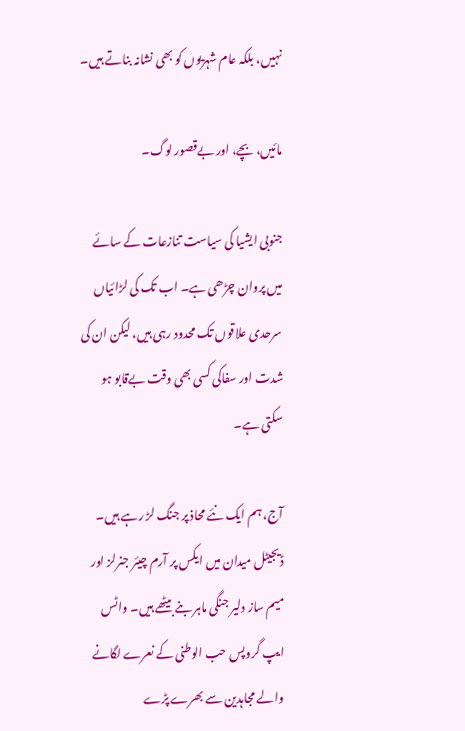نہیں، بلکہ عام شہریوں کو بھی نشانہ بناتے ہیں۔

مائیں، بچے، اور بےقصور لوگ۔

جنوبی ایشیا کی سیاست تنازعات کے سائے میں پروان چڑھی ہے۔ اب تک کی لڑائیاں سرحدی علاقوں تک محدود رہی ہیں، لیکن ان کی شدت اور سفاکی کسی بھی وقت بےقابو ہو سکتی ہے۔

آج، ہم ایک نئے محاذ پر جنگ لڑ رہے ہیں۔ ڈیجیٹل میدان میں ایکس پر آرم چیئر جنرلز اور میم ساز دلیر جنگی ماہر بنے بیٹھے ہیں۔ واٹس ایپ گروپس حب الوطنی کے نعرے لگانے والے مجاہدین سے بھرے پڑے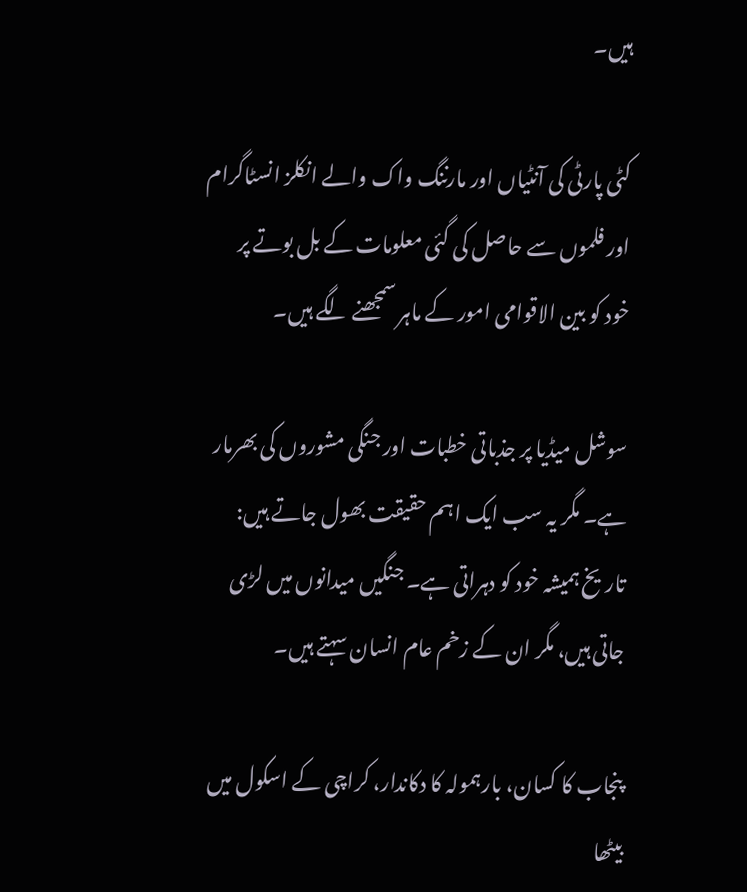ہیں۔

کٹی پارٹی کی آنٹیاں اور مارننگ واک والے انکلز انسٹاگرام اور فلموں سے حاصل کی گئی معلومات کے بل بوتے پر خود کو بین الاقوامی امور کے ماہر سمجھنے لگے ہیں۔

سوشل میڈیا پر جذباتی خطبات اور جنگی مشوروں کی بھرمار ہے۔ مگر یہ سب ایک اہم حقیقت بھول جاتے ہیں: تاریخ ہمیشہ خود کو دہراتی ہے۔ جنگیں میدانوں میں لڑی جاتی ہیں، مگر ان کے زخم عام انسان سہتے ہیں۔

پنجاب کا کسان، بارہمولہ کا دکاندار، کراچی کے اسکول میں بیٹھا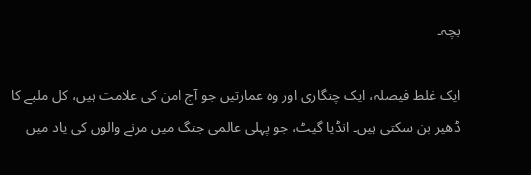بچہ۔

ایک غلط فیصلہ، ایک چنگاری اور وہ عمارتیں جو آج امن کی علامت ہیں، کل ملبے کا ڈھیر بن سکتی ہیں۔ انڈیا گیٹ، جو پہلی عالمی جنگ میں مرنے والوں کی یاد میں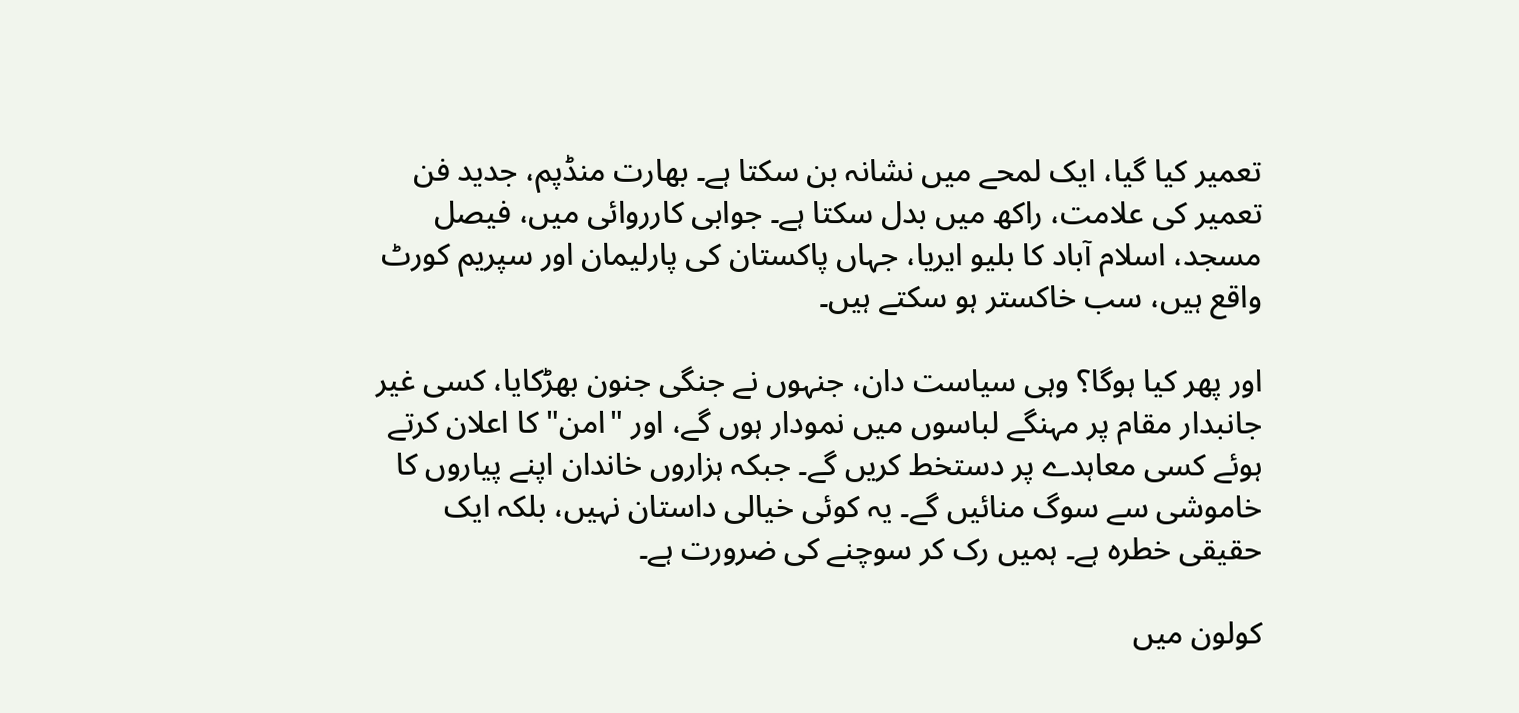تعمیر کیا گیا، ایک لمحے میں نشانہ بن سکتا ہے۔ بھارت منڈپم، جدید فن تعمیر کی علامت، راکھ میں بدل سکتا ہے۔ جوابی کارروائی میں، فیصل مسجد، اسلام آباد کا بلیو ایریا، جہاں پاکستان کی پارلیمان اور سپریم کورٹ واقع ہیں، سب خاکستر ہو سکتے ہیں۔

اور پھر کیا ہوگا؟ وہی سیاست دان، جنہوں نے جنگی جنون بھڑکایا، کسی غیر جانبدار مقام پر مہنگے لباسوں میں نمودار ہوں گے، اور "امن" کا اعلان کرتے ہوئے کسی معاہدے پر دستخط کریں گے۔ جبکہ ہزاروں خاندان اپنے پیاروں کا خاموشی سے سوگ منائیں گے۔ یہ کوئی خیالی داستان نہیں، بلکہ ایک حقیقی خطرہ ہے۔ ہمیں رک کر سوچنے کی ضرورت ہے۔

کولون میں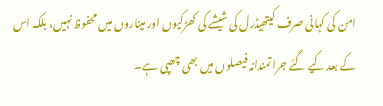امن کی کہانی صرف کیتھیڈرل کی شیشے کی کھڑکیوں اور میناروں میں محفوظ نہیں، بلکہ اس کے بعد کیے گئے جراتمندانہ فیصلوں میں بھی چھپی ہے۔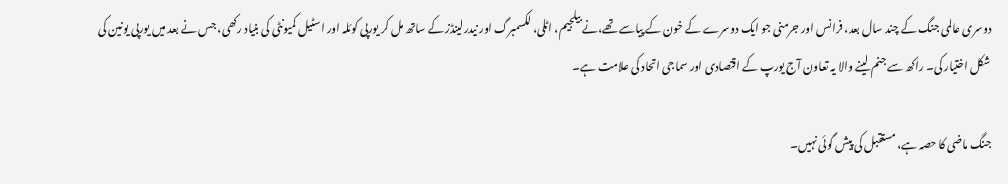دوسری عالمی جنگ کے چند سال بعد، فرانس اور جرمنی جو ایک دوسرے کے خون کے پیاسے تھے،نے بیلجیم، اٹلی، لکسمبرگ اور نیدرلینڈز کے ساتھ مل کر یورپی کوئلہ اور اسٹیل کمیونٹی کی بنیاد رکھی، جس نے بعد میں یورپی یونین کی شکل اختیار کی۔ راکھ سے جنم لینے والا یہ تعاون آج یورپ کے اقتصادی اور سماجی اتحاد کی علامت ہے۔

جنگ ماضی کا حصہ ہے، مستقبل کی پیش گوئی نہیں۔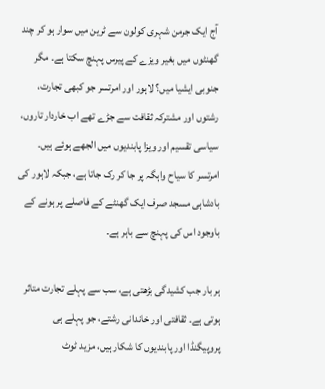آج ایک جرمن شہری کولون سے ٹرین میں سوار ہو کر چند گھنٹوں میں بغیر ویزے کے پیرس پہنچ سکتا ہے۔ مگر جنوبی ایشیا میں؟ لاہور اور امرتسر جو کبھی تجارت، رشتوں اور مشترکہ ثقافت سے جڑے تھے اب خاردار تاروں، سیاسی تقسیم اور ویزا پابندیوں میں الجھے ہوئے ہیں۔ امرتسر کا سیاح واہگہ پر جا کر رک جاتا ہے، جبکہ لاہور کی بادشاہی مسجد صرف ایک گھنٹے کے فاصلے پر ہونے کے باوجود اس کی پہنچ سے باہر ہے۔

ہر بار جب کشیدگی بڑھتی ہے، سب سے پہلے تجارت متاثر ہوتی ہے۔ ثقافتی اور خاندانی رشتے، جو پہلے ہی پروپیگنڈا اور پابندیوں کا شکار ہیں، مزید ٹوٹ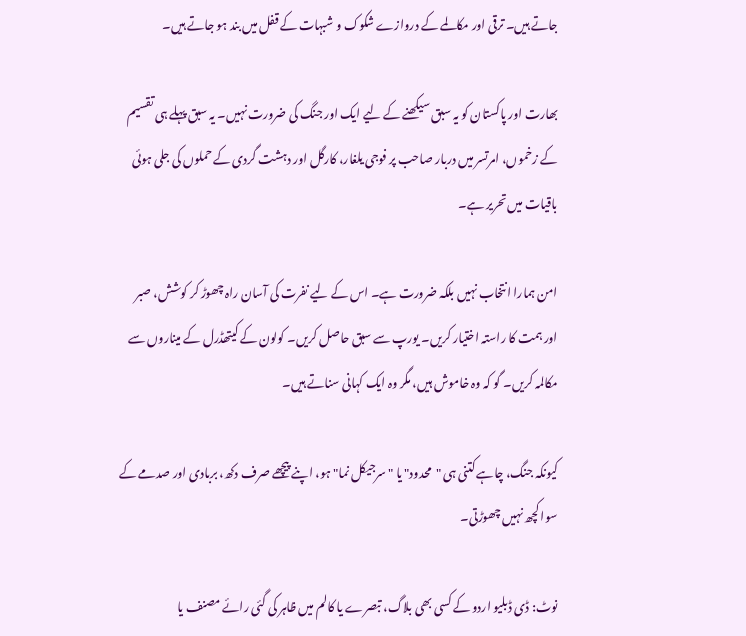جاتے ہیں۔ ترقی اور مکالمے کے دروازے شکوک و شبہات کے قفل میں بند ہو جاتے ہیں۔

بھارت اور پاکستان کو یہ سبق سیکھنے کے لیے ایک اور جنگ کی ضرورت نہیں۔ یہ سبق پہلے ہی تقسیم کے زخموں، امرتسر میں دربار صاحب پر فوجی یلغار، کارگل اور دہشت گردی کے حملوں کی جلی ہوئی باقیات میں تحریر ہے۔

امن ہمارا انتخاب نہیں بلکہ ضرورت ہے۔ اس کے لیے نفرت کی آسان راہ چھوڑ کر کوشش، صبر اور ہمت کا راستہ اختیار کریں۔ یورپ سے سبق حاصل کریں۔ کولون کے کیتھڈرل کے میناروں سے مکالمہ کریں۔ گو کہ وہ خاموش ہیں، مگر وہ ایک کہانی سناتے ہیں۔

کیونکہ جنگ، چاہے کتنی ہی "محدود" یا "سرجیکل نما" ہو، اپنے پیچھے صرف دکھ، بربادی اور صدمے کے سوا کچھ نہیں چھوڑتی۔

نوٹ: ڈی ڈبلیو اردو کے کسی بھی بلاگ، تبصرے یا کالم میں ظاہر کی گئی رائے مصنف یا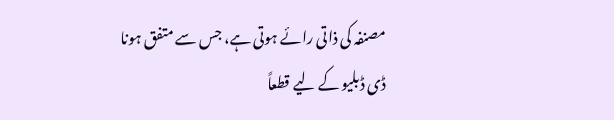مصنفہ کی ذاتی رائے ہوتی ہے، جس سے متفق ہونا ڈی ڈبلیو کے لیے قطعاً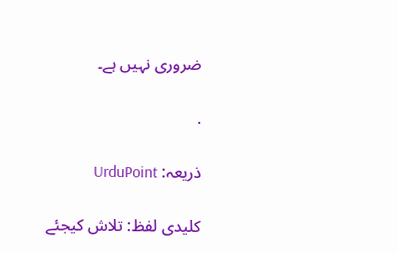ضروری نہیں ہے۔

.

ذریعہ: UrduPoint

کلیدی لفظ: تلاش کیجئے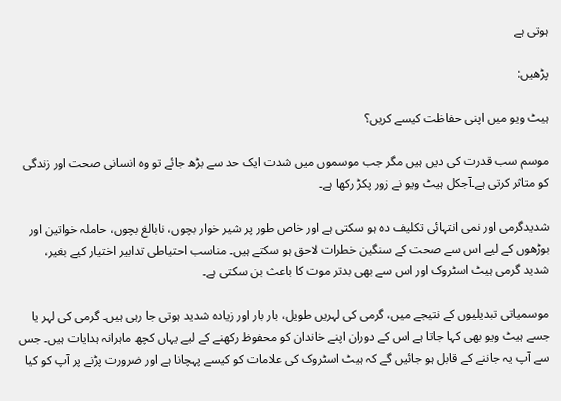ہوتی ہے

پڑھیں:

ہیٹ ویو میں اپنی حفاظت کیسے کریں؟

موسم سب قدرت کی دیں ہیں مگر جب موسموں میں شدت ایک حد سے بڑھ جائے تو وہ انسانی صحت اور زندگی کو متاثر کرتی ہے۔آجکل ہیٹ ویو نے زور پکڑ رکھا ہے۔

شدیدگرمی اور نمی انتہائی تکلیف دہ ہو سکتی ہے اور خاص طور پر شیر خوار بچوں، نابالغ بچوں، حاملہ خواتین اور بوڑھوں کے لیے اس سے صحت کے سنگین خطرات لاحق ہو سکتے ہیں۔ مناسب احتیاطی تدابیر اختیار کیے بغیر، شدید گرمی ہیٹ اسٹروک اور اس سے بھی بدتر موت کا باعث بن سکتی ہے۔

موسمیاتی تبدیلیوں کے نتیجے میں، گرمی کی لہریں طویل، بار بار اور زیادہ شدید ہوتی جا رہی ہیں۔ گرمی کی لہر یا جسے ہیٹ ویو بھی کہا جاتا ہے اس کے دوران اپنے خاندان کو محفوظ رکھنے کے لیے یہاں کچھ ماہرانہ ہدایات ہیں۔ جس سے آپ یہ جاننے کے قابل ہو جائیں گے کہ ہیٹ اسٹروک کی علامات کو کیسے پہچانا ہے اور ضرورت پڑنے پر آپ کو کیا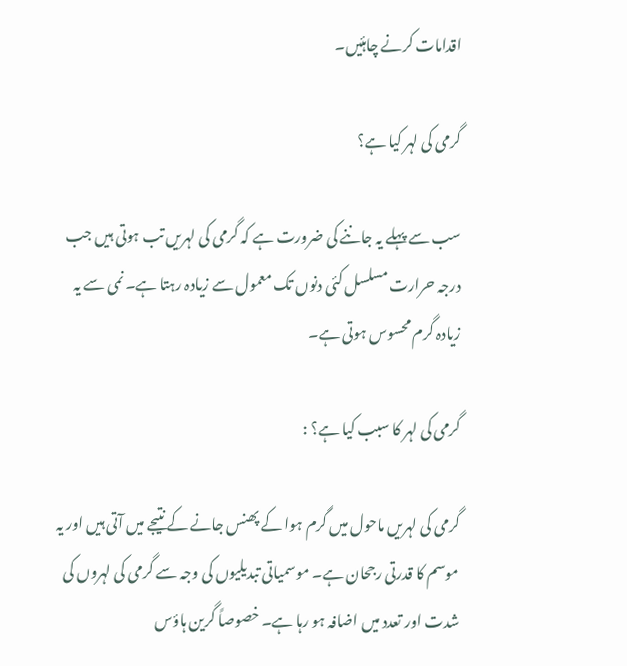اقدامات کرنے چاہئیں۔

گرمی کی لہر کیا ہے؟

سب سے پہلے یہ جاننے کی ضرورت ہے کہ گرمی کی لہریں تب ہوتی ہیں جب درجہ حرارت مسلسل کئی دنوں تک معمول سے زیادہ رہتا ہے۔ نمی سے یہ زیادہ گرم محسوس ہوتی ہے۔

گرمی کی لہر کا سبب کیا ہے؟ :

گرمی کی لہریں ماحول میں گرم ہوا کے پھنس جانے کے نتیجے میں آتی ہیں اور یہ موسم کا قدرتی رجحان ہے۔ موسمیاتی تبدیلیوں کی وجہ سے گرمی کی لہروں کی شدت اور تعدد میں اضافہ ہو رہا ہے۔ خصوصاً گرین ہاؤس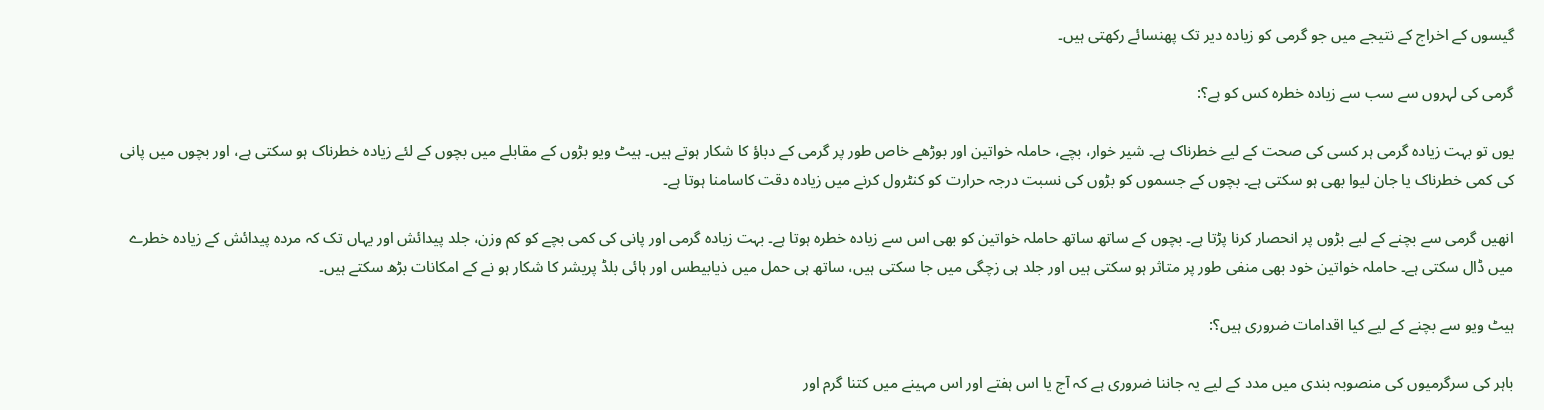گیسوں کے اخراج کے نتیجے میں جو گرمی کو زیادہ دیر تک پھنسائے رکھتی ہیں۔

گرمی کی لہروں سے سب سے زیادہ خطرہ کس کو ہے؟:

یوں تو بہت زیادہ گرمی ہر کسی کی صحت کے لیے خطرناک ہے۔ شیر خوار، بچے، حاملہ خواتین اور بوڑھے خاص طور پر گرمی کے دباؤ کا شکار ہوتے ہیں۔ ہیٹ ویو بڑوں کے مقابلے میں بچوں کے لئے زیادہ خطرناک ہو سکتی ہے، اور بچوں میں پانی کی کمی خطرناک یا جان لیوا بھی ہو سکتی ہے۔ بچوں کے جسموں کو بڑوں کی نسبت درجہ حرارت کو کنٹرول کرنے میں زیادہ دقت کاسامنا ہوتا ہے۔

انھیں گرمی سے بچنے کے لیے بڑوں پر انحصار کرنا پڑتا ہے۔ بچوں کے ساتھ ساتھ حاملہ خواتین کو بھی اس سے زیادہ خطرہ ہوتا ہے۔ بہت زیادہ گرمی اور پانی کی کمی بچے کو کم وزن، جلد پیدائش اور یہاں تک کہ مردہ پیدائش کے زیادہ خطرے میں ڈال سکتی ہے۔ حاملہ خواتین خود بھی منفی طور پر متاثر ہو سکتی ہیں اور جلد ہی زچگی میں جا سکتی ہیں، ساتھ ہی حمل میں ذیابیطس اور ہائی بلڈ پریشر کا شکار ہو نے کے امکانات بڑھ سکتے ہیں۔

ہیٹ ویو سے بچنے کے لیے کیا اقدامات ضروری ہیں؟:

باہر کی سرگرمیوں کی منصوبہ بندی میں مدد کے لیے یہ جاننا ضروری ہے کہ آج یا اس ہفتے اور اس مہینے میں کتنا گرم اور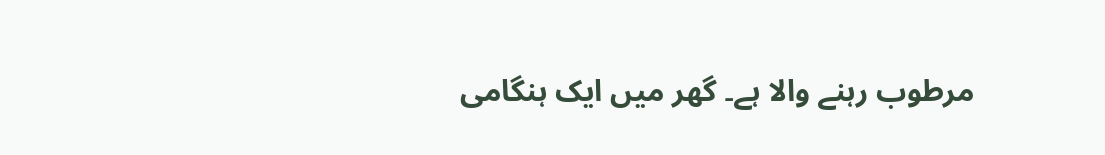مرطوب رہنے والا ہے۔ گھر میں ایک ہنگامی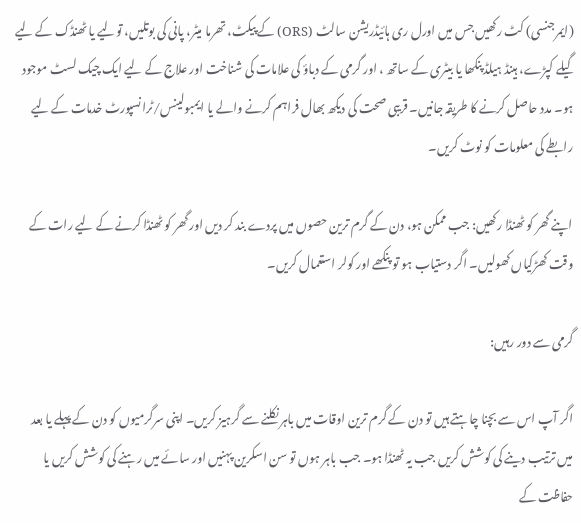(ایمرجنسی) کٹ رکھیں جس میں اورل ری ہائیڈریشن سالٹ (ORS) کے پیکٹ، تھرما میٹر، پانی کی بوتلیں، تولیے یا ٹھنڈک کے لیے گیلے کپڑے، ہینڈ ہیلڈ پنکھا یا بیٹری کے ساتھ ، اور گرمی کے دباؤ کی علامات کی شناخت اور علاج کے لیے ایک چیک لسٹ موجود ہو۔ مدد حاصل کرنے کا طریقہ جانیں۔ قریبی صحت کی دیکھ بھال فراہم کرنے والے یا ایمبولینس/ٹرانسپورٹ خدمات کے لیے رابطے کی معلومات کو نوٹ کریں۔

اپنے گھر کو ٹھنڈا رکھیں: جب ممکن ہو، دن کے گرم ترین حصوں میں پردے بند کر دیں اور گھر کو ٹھنڈا کرنے کے لیے رات کے وقت کھڑکیاں کھولیں۔ اگر دستیاب ہو تو پنکھے اور کولر استعمال کریں۔

گرمی سے دور رہیں:

اگر آپ اس سے بچنا چاہتے ہیں تو دن کے گرم ترین اوقات میں باہر نکلنے سے گرہیز کریں۔ اپنی سرگرمیوں کو دن کے پہلے یا بعد میں ترتیب دینے کی کوشش کریں جب یہ ٹھنڈا ہو۔ جب باہر ہوں تو سن اسکرین پہنیں اور سائے میں رہنے کی کوشش کریں یا حفاظت کے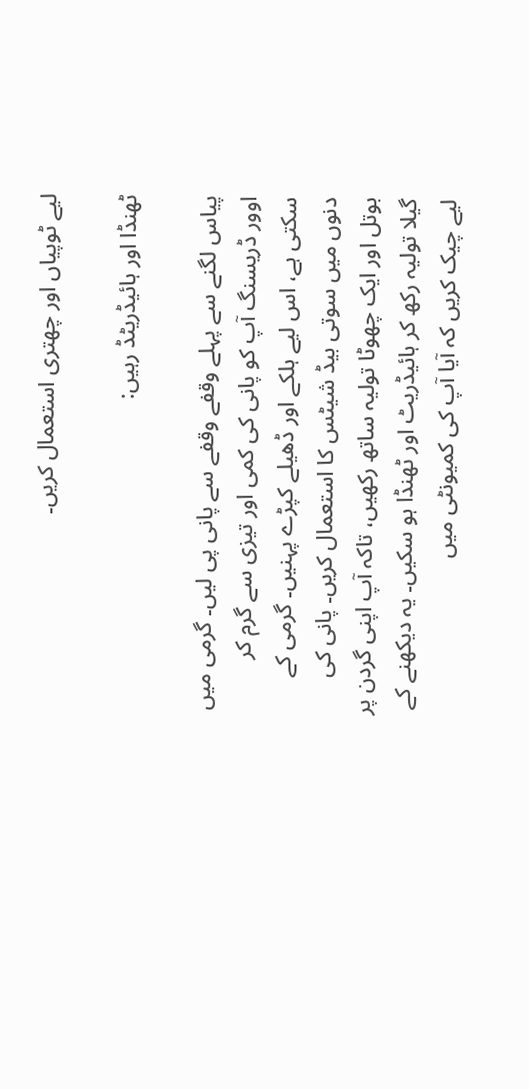لیے ٹوپیاں اور چھتری استعمال کریں۔

ٹھنڈا اور ہائیڈریٹڈ رہیں:

پیاس لگنے سے پہلے وقفے وقفے سے پانی پی لیں۔ گرمی میں اوور ڈریسنگ آپ کو پانی کی کمی اور تیزی سے گرم کر سکتی ہے، اس لیے ہلکے اور ڈھیلے کپڑے پہنیں۔ گرمی کے دنوں میں سوتی بیڈ شیٹس کا استعمال کریں۔ پانی کی بوتل اور ایک چھوٹا تولیہ ساتھ رکھیں، تاکہ آپ اپنی گردن پر گیلا تولیہ رکھ کر ہائیڈریٹ اور ٹھنڈا ہو سکیں۔ یہ دیکھنے کے لیے چیک کریں کہ آیا آپ کی کمیونٹی میں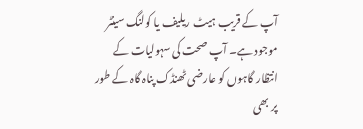آپ کے قریب ہیٹ ریلیف یا کولنگ سینٹر موجود ہے۔ آپ صحت کی سہولیات کے انتظار گاہوں کو عارضی ٹھنڈک پناہ گاہ کے طور پر بھی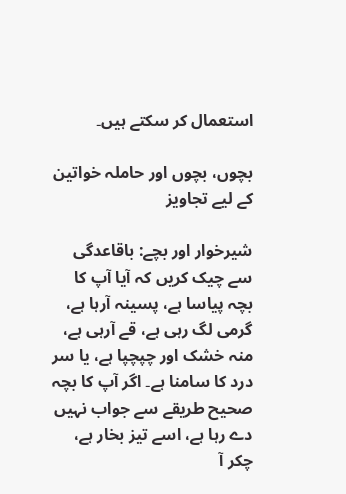استعمال کر سکتے ہیں۔

بچوں، بچوں اور حاملہ خواتین کے لیے تجاویز

شیرخوار اور بچے: باقاعدگی سے چیک کریں کہ آیا آپ کا بچہ پیاسا ہے، پسینہ آرہا ہے، گرمی لگ رہی ہے، قے آرہی ہے، منہ خشک اور چپچپا ہے، یا سر درد کا سامنا ہے۔ اگر آپ کا بچہ صحیح طریقے سے جواب نہیں دے رہا ہے، اسے تیز بخار ہے، چکر آ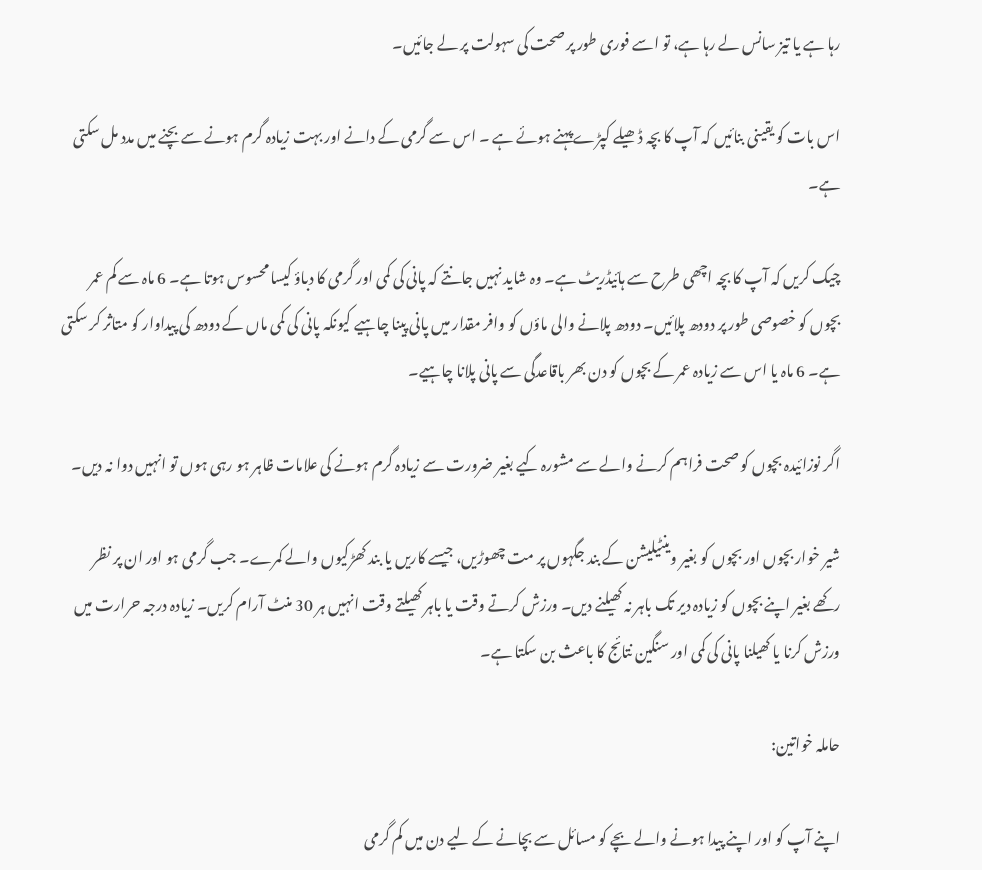رہا ہے یا تیز سانس لے رہا ہے، تو اسے فوری طور پر صحت کی سہولت پر لے جائیں۔

اس بات کو یقینی بنائیں کہ آپ کا بچہ ڈھیلے کپڑے پہنے ہوئے ہے ۔ اس سے گرمی کے دانے اور بہت زیادہ گرم ہونے سے بچنے میں مدد مل سکتی ہے۔

چیک کریں کہ آپ کا بچہ اچھی طرح سے ہائیڈریٹ ہے۔ وہ شاید نہیں جانتے کہ پانی کی کمی اور گرمی کا دباؤ کیسا محسوس ہوتا ہے۔ 6 ماہ سے کم عمر بچوں کو خصوصی طور پر دودھ پلائیں۔ دودھ پلانے والی ماؤں کو وافر مقدار میں پانی پینا چاہیے کیونکہ پانی کی کمی ماں کے دودھ کی پیداوار کو متاثر کر سکتی ہے۔ 6 ماہ یا اس سے زیادہ عمر کے بچوں کو دن بھر باقاعدگی سے پانی پلانا چاہیے۔

اگر نوزائیدہ بچوں کو صحت فراہم کرنے والے سے مشورہ کیے بغیر ضرورت سے زیادہ گرم ہونے کی علامات ظاہر ہو رہی ہوں تو انہیں دوا نہ دیں۔

شیر خوار بچوں اور بچوں کو بغیر وینٹیلیشن کے بند جگہوں پر مت چھوڑیں، جیسے کاریں یا بند کھڑکیوں والے کمرے۔ جب گرمی ہو اور ان پر نظر رکھے بغیر اپنے بچوں کو زیادہ دیر تک باہر نہ کھیلنے دیں۔ ورزش کرتے وقت یا باہر کھیلتے وقت انہیں ہر 30 منٹ آرام کریں۔ زیادہ درجہ حرارت میں ورزش کرنا یا کھیلنا پانی کی کمی اور سنگین نتائج کا باعث بن سکتا ہے۔

حاملہ خواتین:

اپنے آپ کو اور اپنے پیدا ہونے والے بچے کو مسائل سے بچانے کے لیے دن میں کم گرمی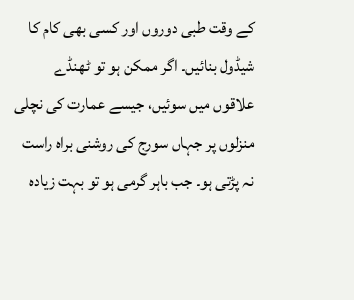کے وقت طبی دوروں اور کسی بھی کام کا شیڈول بنائیں۔ اگر ممکن ہو تو ٹھنڈے علاقوں میں سوئیں، جیسے عمارت کی نچلی منزلوں پر جہاں سورج کی روشنی براہ راست نہ پڑتی ہو۔ جب باہر گرمی ہو تو بہت زیادہ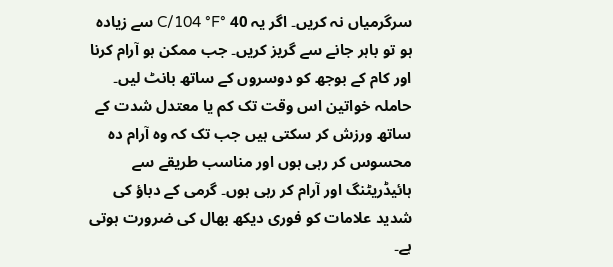سرگرمیاں نہ کریں۔ اگر یہ 40 °C/104 °F سے زیادہ ہو تو باہر جانے سے گریز کریں۔ جب ممکن ہو آرام کرنا اور کام کے بوجھ کو دوسروں کے ساتھ بانٹ لیں۔ حاملہ خواتین اس وقت تک کم یا معتدل شدت کے ساتھ ورزش کر سکتی ہیں جب تک کہ وہ آرام دہ محسوس کر رہی ہوں اور مناسب طریقے سے ہائیڈریٹنگ اور آرام کر رہی ہوں۔ گرمی کے دباؤ کی شدید علامات کو فوری دیکھ بھال کی ضرورت ہوتی ہے۔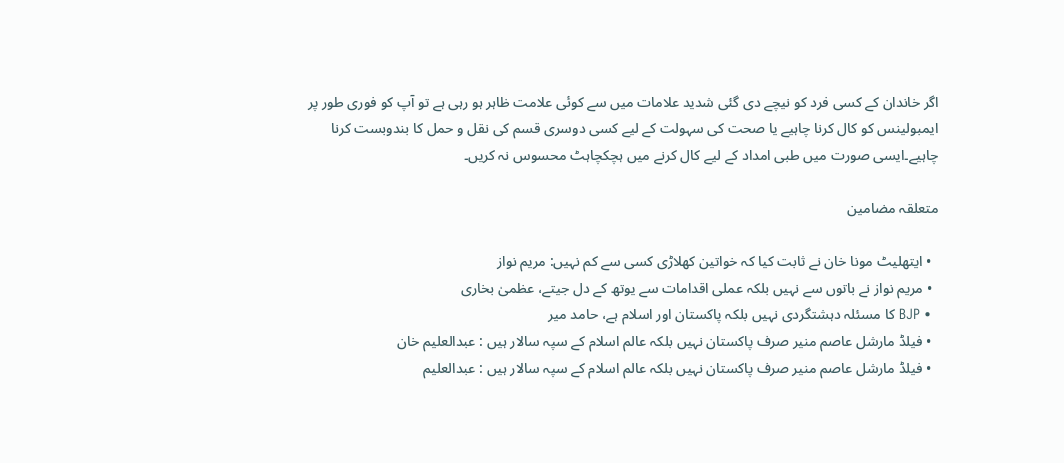اگر خاندان کے کسی فرد کو نیچے دی گئی شدید علامات میں سے کوئی علامت ظاہر ہو رہی ہے تو آپ کو فوری طور پر ایمبولینس کو کال کرنا چاہیے یا صحت کی سہولت کے لیے کسی دوسری قسم کی نقل و حمل کا بندوبست کرنا چاہیے۔ایسی صورت میں طبی امداد کے لیے کال کرنے میں ہچکچاہٹ محسوس نہ کریں۔

متعلقہ مضامین

  • ایتھلیٹ مونا خان نے ثابت کیا کہ خواتین کھلاڑی کسی سے کم نہیں: مریم نواز
  • مریم نواز نے باتوں سے نہیں بلکہ عملی اقدامات سے یوتھ کے دل جیتے، عظمیٰ بخاری
  • BJP کا مسئلہ دہشتگردی نہیں بلکہ پاکستان اور اسلام ہے، حامد میر
  • فیلڈ مارشل عاصم منیر صرف پاکستان نہیں بلکہ عالم اسلام کے سپہ سالار ہیں : عبدالعلیم خان
  • فیلڈ مارشل عاصم منیر صرف پاکستان نہیں بلکہ عالم اسلام کے سپہ سالار ہیں : عبدالعلیم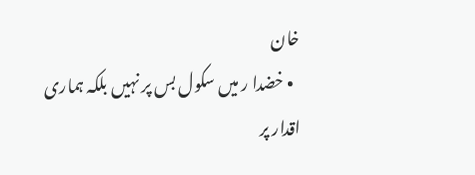خان
  • خضدا ر میں سکول بس پر نہیں بلکہ ہماری اقدار پر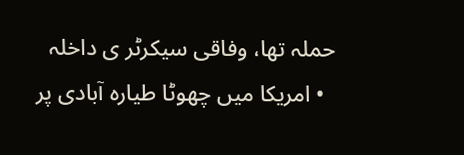حملہ تھا، وفاقی سیکرٹر ی داخلہ
  • امریکا میں چھوٹا طیارہ آبادی پر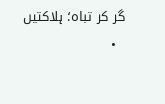گر کر تباہ؛ ہلاکتیں
  •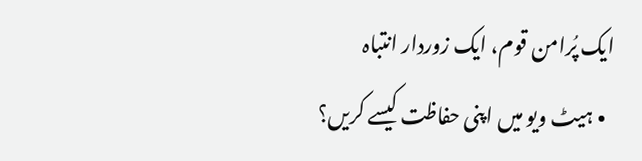ایک پُرامن قوم، ایک زوردار انتباہ
  • ہیٹ ویو میں اپنی حفاظت کیسے کریں؟